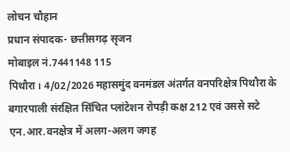लोचन चौहान
प्रधान संपादक- छत्तीसगढ़ सृजन
मोबाइल नं.7441148 115
पिथौरा। 4/02/2026 महासमुंद वनमंडल अंतर्गत वनपरिक्षेत्र पिथौरा के बगारपाली संरक्षित सिंचित प्लांटेशन रोपड़ी कक्ष 212 एवं उससे सटे एन.आर.वनक्षेत्र में अलग-अलग जगह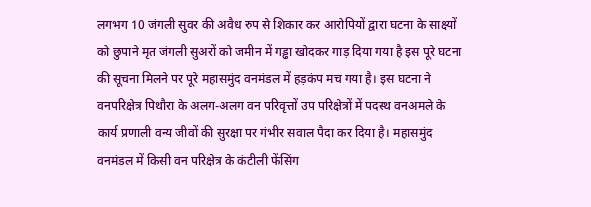लगभग 10 जंगली सुवर की अवैध रुप से शिकार कर आरोपियों द्वारा घटना के साक्ष्यों को छुपाने मृत जंगली सुअरों को जमीन में गड्ढा खोदकर गाड़ दिया गया है इस पूरे घटना की सूचना मिलने पर पूरे महासमुंद वनमंडल में हड़कंप मच गया है। इस घटना ने वनपरिक्षेत्र पिथौरा के अलग-अलग वन परिवृत्तों उप परिक्षेत्रों में पदस्थ वनअमले के कार्य प्रणाली वन्य जीवों की सुरक्षा पर गंभीर सवाल पैदा कर दिया है। महासमुंद वनमंडल में किसी वन परिक्षेत्र के कंटीली फेंसिंग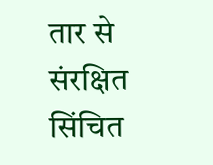तार से संरक्षित सिंचित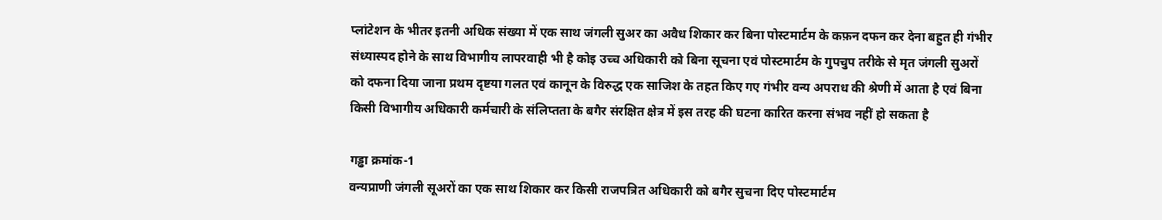प्लांटेशन के भीतर इतनी अधिक संख्या में एक साथ जंगली सुअर का अवैध शिकार कर बिना पोस्टमार्टम के कफ़न दफन कर देना बहुत ही गंभीर संध्यास्पद होने के साथ विभागीय लापरवाही भी है कोइ उच्च अधिकारी को बिना सूचना एवं पोस्टमार्टम के गुपचुप तरीके से मृत जंगली सुअरों को दफना दिया जाना प्रथम दृष्टया गलत एवं कानून के विरुद्ध एक साजिश के तहत किए गए गंभीर वन्य अपराध की श्रेणी में आता है एवं बिना किसी विभागीय अधिकारी कर्मचारी के संलिप्तता के बगैर संरक्षित क्षेत्र में इस तरह की घटना कारित करना संभव नहीं हो सकता है

गड्ढा क्रमांक-1
वन्यप्राणी जंगली सूअरों का एक साथ शिकार कर किसी राजपत्रित अधिकारी को बगैर सुचना दिए पोस्टमार्टम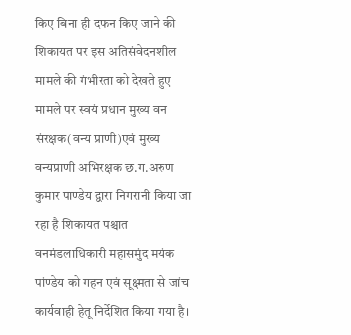किए बिना ही दफन किए जाने की शिकायत पर इस अतिसंवेदनशील मामले की गंभीरता को देखते हुए मामले पर स्वयं प्रधान मुख्य वन संरक्षक(वन्य प्राणी)एवं मुख्य वन्यप्राणी अभिरक्षक छ.ग.अरुण कुमार पाण्डेय द्वारा निगरानी किया जा रहा है शिकायत पश्चात वनमंडलाधिकारी महासमुंद मयंक पांण्डेय को गहन एवं सूक्ष्मता से जांच कार्यवाही हेतू निर्देशित किया गया है।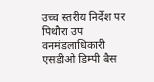उच्च स्तरीय निर्देश पर पिथौरा उप वनमंडलाधिकारी एसडीओ डिम्पी बैस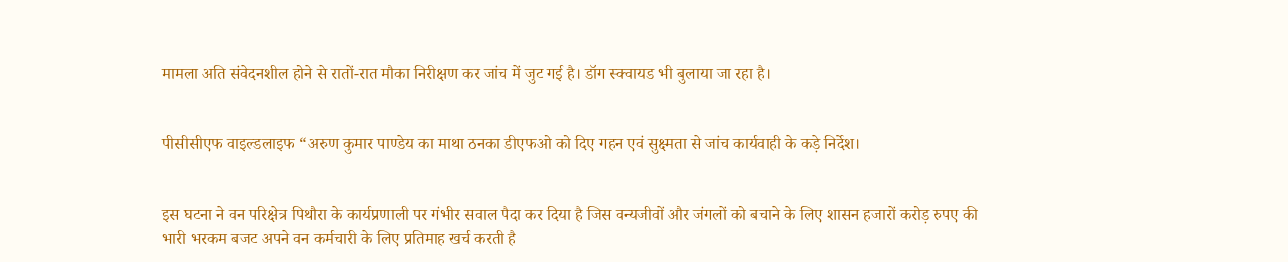मामला अति संवेदनशील होने से रातों-रात मौका निरीक्षण कर जांच में जुट गई है। डॉग स्क्वायड भी बुलाया जा रहा है।


पीसीसीएफ वाइल्डलाइफ “अरुण कुमार पाण्डेय का माथा ठनका डीएफओ को दिए गहन एवं सुक्ष्मता से जांच कार्यवाही के कड़े निर्देश।


इस घटना ने वन परिक्षेत्र पिथौरा के कार्यप्रणाली पर गंभीर सवाल पैदा कर दिया है जिस वन्यजीवों और जंगलों को बचाने के लिए शासन हजारों करोड़ रुपए की भारी भरकम बजट अपने वन कर्मचारी के लिए प्रतिमाह खर्च करती है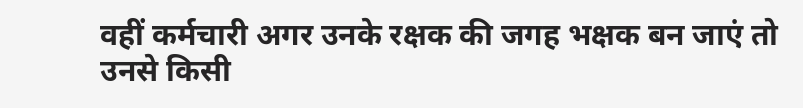वहीं कर्मचारी अगर उनके रक्षक की जगह भक्षक बन जाएं तो उनसे किसी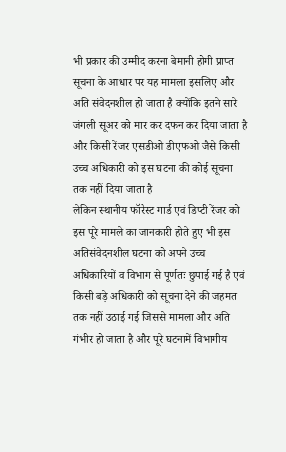भी प्रकार की उम्मीद करना बेमानी होगी प्राप्त सूचना के आधार पर यह मामला इसलिए और अति संवेदनशील हो जाता है क्योंकि इतने सारे जंगली सूअर को मार कर दफन कर दिया जाता है और किसी रेंजर एसडीओ डीएफओ जैसे किसी उच्च अधिकारी को इस घटना की कोई सूचना तक नहीं दिया जाता है
लेकिन स्थानीय फॉरेस्ट गार्ड एवं डिप्टी रेंजर को इस पूरे मामले का जानकारी होते हुए भी इस अतिसंवेदनशील घटना को अपने उच्च अधिकारियों व विभाग से पूर्णतः छुपाई गई है एवं किसी बड़े अधिकारी को सूचना देने की जहमत तक नहीं उठाई गई जिससे मामला और अति गंभीर हो जाता है और पूरे घटनामें विभागीय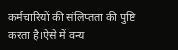कर्मचारियों की संलिप्तता की पुष्टि करता है।ऐसे में वन्य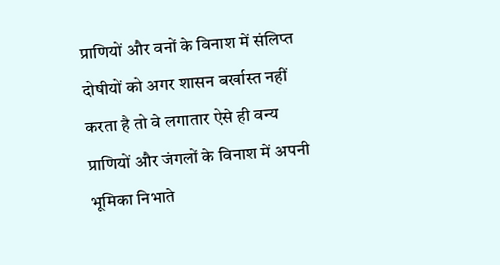प्राणियों और वनों के विनाश में संलिप्त दोषीयों को अगर शासन बर्खास्त नहीं करता है तो वे लगातार ऐसे ही वन्य प्राणियों और जंगलों के विनाश में अपनी भूमिका निभाते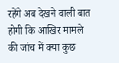रहेंगे अब देखने वाली बात होगी कि आखिर मामले की जांच में क्या कुछ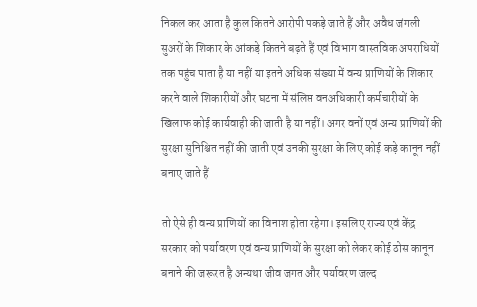निकल कर आता है कुल कितने आरोपी पकड़े जाते हैं और अवैध जंगली सुअरों के शिकार के आंकड़े कितने बढ़ते हैं एवं विभाग वास्तविक अपराधियों तक पहुंच पाता है या नहीं या इतने अधिक संख्या में वन्य प्राणियों के शिकार करने वाले शिकारीयों और घटना में संलिप्त वनअधिकारी कर्मचारीयों के खिलाफ कोई कार्यवाही की जाती है या नहीं। अगर वनों एवं अन्य प्राणियों की सुरक्षा सुनिश्चित नहीं की जाती एवं उनकी सुरक्षा के लिए कोई कड़े कानून नहीं बनाए जाते हैं

तो ऐसे ही वन्य प्राणियों का विनाश होता रहेगा। इसलिए राज्य एवं केंद्र सरकार को पर्यावरण एवं वन्य प्राणियों के सुरक्षा को लेकर कोई ठोस कानून बनाने की जरूरत है अन्यथा जीव जगत और पर्यावरण जल्द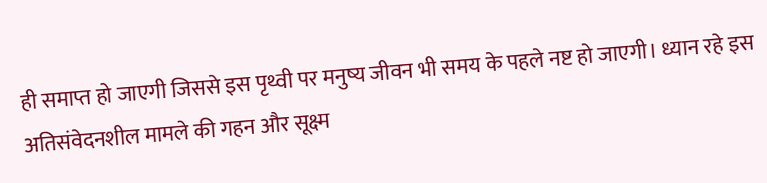ही समाप्त हो जाएगी जिससे इस पृथ्वी पर मनुष्य जीवन भी समय के पहले नष्ट हो जाएगी। ध्यान रहे इस अतिसंवेदनशील मामले की गहन और सूक्ष्म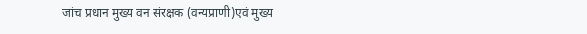जांच प्रधान मुख्य वन संरक्षक (वन्यप्राणी)एवं मुख्य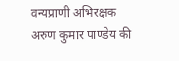वन्यप्राणी अभिरक्षक अरुण कुमार पाण्डेय की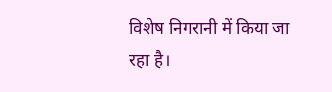विशेष निगरानी में किया जा रहा है।